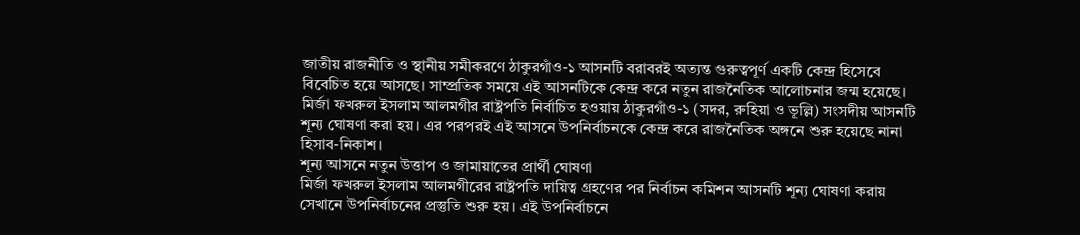জাতীয় রাজনীতি ও স্থানীয় সমীকরণে ঠাকুরগাঁও-১ আসনটি বরাবরই অত্যন্ত গুরুত্বপূর্ণ একটি কেন্দ্র হিসেবে বিবেচিত হয়ে আসছে। সাম্প্রতিক সময়ে এই আসনটিকে কেন্দ্র করে নতুন রাজনৈতিক আলোচনার জন্ম হয়েছে। মির্জা ফখরুল ইসলাম আলমগীর রাষ্ট্রপতি নির্বাচিত হওয়ায় ঠাকুরগাঁও-১ (সদর, রুহিয়া ও ভূল্লি) সংসদীয় আসনটি শূন্য ঘোষণা করা হয়। এর পরপরই এই আসনে উপনির্বাচনকে কেন্দ্র করে রাজনৈতিক অঙ্গনে শুরু হয়েছে নানা হিসাব-নিকাশ।
শূন্য আসনে নতুন উত্তাপ ও জামায়াতের প্রার্থী ঘোষণা
মির্জা ফখরুল ইসলাম আলমগীরের রাষ্ট্রপতি দায়িত্ব গ্রহণের পর নির্বাচন কমিশন আসনটি শূন্য ঘোষণা করায় সেখানে উপনির্বাচনের প্রস্তুতি শুরু হয়। এই উপনির্বাচনে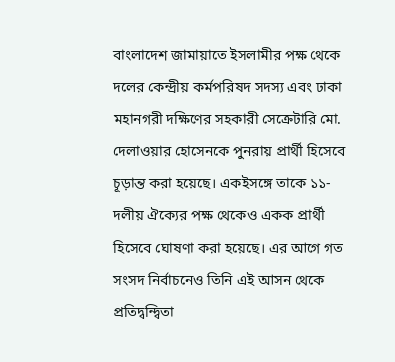বাংলাদেশ জামায়াতে ইসলামীর পক্ষ থেকে দলের কেন্দ্রীয় কর্মপরিষদ সদস্য এবং ঢাকা মহানগরী দক্ষিণের সহকারী সেক্রেটারি মো. দেলাওয়ার হোসেনকে পুনরায় প্রার্থী হিসেবে চূড়ান্ত করা হয়েছে। একইসঙ্গে তাকে ১১-দলীয় ঐক্যের পক্ষ থেকেও একক প্রার্থী হিসেবে ঘোষণা করা হয়েছে। এর আগে গত সংসদ নির্বাচনেও তিনি এই আসন থেকে প্রতিদ্বন্দ্বিতা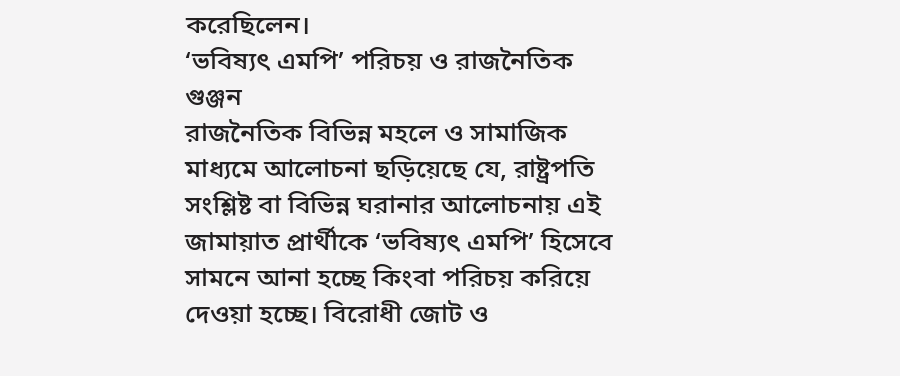করেছিলেন।
‘ভবিষ্যৎ এমপি’ পরিচয় ও রাজনৈতিক গুঞ্জন
রাজনৈতিক বিভিন্ন মহলে ও সামাজিক মাধ্যমে আলোচনা ছড়িয়েছে যে, রাষ্ট্রপতি সংশ্লিষ্ট বা বিভিন্ন ঘরানার আলোচনায় এই জামায়াত প্রার্থীকে ‘ভবিষ্যৎ এমপি’ হিসেবে সামনে আনা হচ্ছে কিংবা পরিচয় করিয়ে দেওয়া হচ্ছে। বিরোধী জোট ও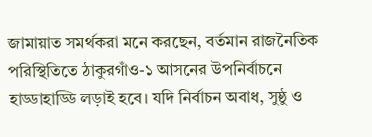জামায়াত সমর্থকরা মনে করছেন, বর্তমান রাজনৈতিক পরিস্থিতিতে ঠাকুরগাঁও-১ আসনের উপনির্বাচনে হাড্ডাহাড্ডি লড়াই হবে। যদি নির্বাচন অবাধ, সুষ্ঠু ও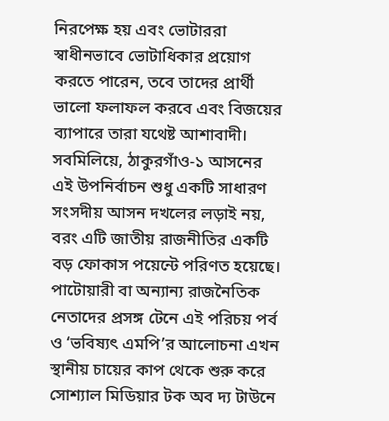নিরপেক্ষ হয় এবং ভোটাররা স্বাধীনভাবে ভোটাধিকার প্রয়োগ করতে পারেন, তবে তাদের প্রার্থী ভালো ফলাফল করবে এবং বিজয়ের ব্যাপারে তারা যথেষ্ট আশাবাদী।
সবমিলিয়ে, ঠাকুরগাঁও-১ আসনের এই উপনির্বাচন শুধু একটি সাধারণ সংসদীয় আসন দখলের লড়াই নয়, বরং এটি জাতীয় রাজনীতির একটি বড় ফোকাস পয়েন্টে পরিণত হয়েছে। পাটোয়ারী বা অন্যান্য রাজনৈতিক নেতাদের প্রসঙ্গ টেনে এই পরিচয় পর্ব ও ‘ভবিষ্যৎ এমপি’র আলোচনা এখন স্থানীয় চায়ের কাপ থেকে শুরু করে সোশ্যাল মিডিয়ার টক অব দ্য টাউনে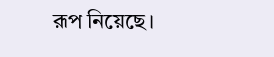রূপ নিয়েছে।